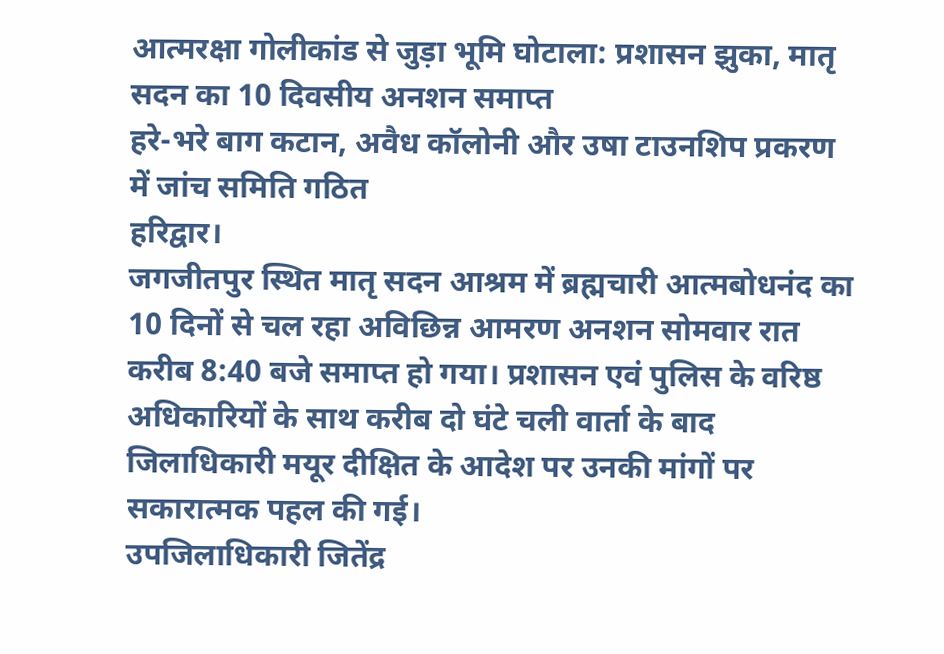आत्मरक्षा गोलीकांड से जुड़ा भूमि घोटाला: प्रशासन झुका, मातृ सदन का 10 दिवसीय अनशन समाप्त
हरे-भरे बाग कटान, अवैध कॉलोनी और उषा टाउनशिप प्रकरण में जांच समिति गठित
हरिद्वार।
जगजीतपुर स्थित मातृ सदन आश्रम में ब्रह्मचारी आत्मबोधनंद का 10 दिनों से चल रहा अविछिन्न आमरण अनशन सोमवार रात करीब 8:40 बजे समाप्त हो गया। प्रशासन एवं पुलिस के वरिष्ठ अधिकारियों के साथ करीब दो घंटे चली वार्ता के बाद जिलाधिकारी मयूर दीक्षित के आदेश पर उनकी मांगों पर सकारात्मक पहल की गई।
उपजिलाधिकारी जितेंद्र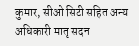कुमार, सीओ सिटी सहित अन्य अधिकारी मातृ सदन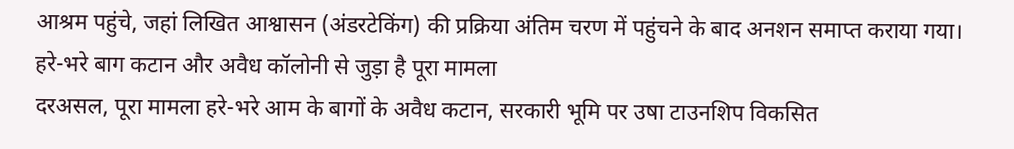आश्रम पहुंचे, जहां लिखित आश्वासन (अंडरटेकिंग) की प्रक्रिया अंतिम चरण में पहुंचने के बाद अनशन समाप्त कराया गया।
हरे-भरे बाग कटान और अवैध कॉलोनी से जुड़ा है पूरा मामला
दरअसल, पूरा मामला हरे-भरे आम के बागों के अवैध कटान, सरकारी भूमि पर उषा टाउनशिप विकसित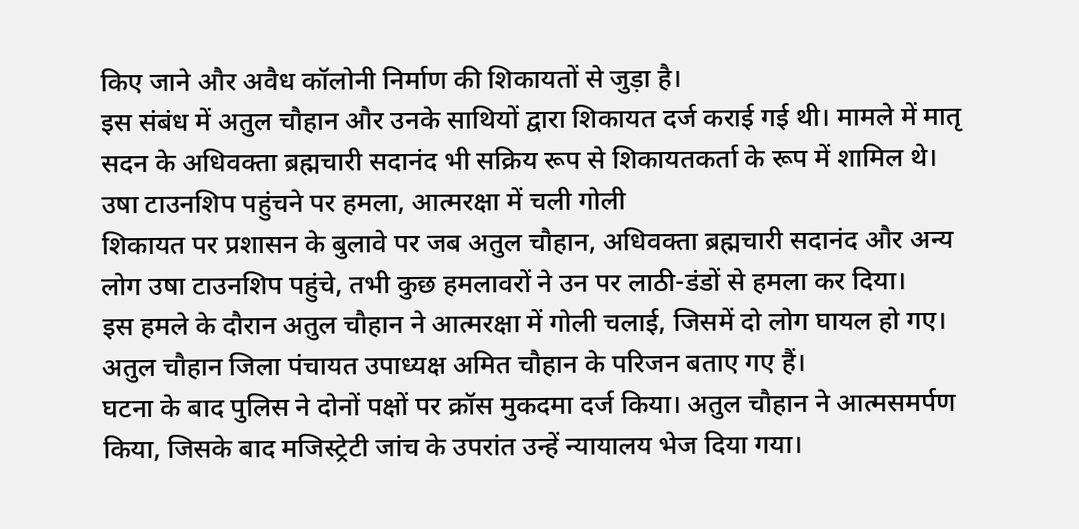किए जाने और अवैध कॉलोनी निर्माण की शिकायतों से जुड़ा है।
इस संबंध में अतुल चौहान और उनके साथियों द्वारा शिकायत दर्ज कराई गई थी। मामले में मातृ सदन के अधिवक्ता ब्रह्मचारी सदानंद भी सक्रिय रूप से शिकायतकर्ता के रूप में शामिल थे।
उषा टाउनशिप पहुंचने पर हमला, आत्मरक्षा में चली गोली
शिकायत पर प्रशासन के बुलावे पर जब अतुल चौहान, अधिवक्ता ब्रह्मचारी सदानंद और अन्य लोग उषा टाउनशिप पहुंचे, तभी कुछ हमलावरों ने उन पर लाठी-डंडों से हमला कर दिया।
इस हमले के दौरान अतुल चौहान ने आत्मरक्षा में गोली चलाई, जिसमें दो लोग घायल हो गए।
अतुल चौहान जिला पंचायत उपाध्यक्ष अमित चौहान के परिजन बताए गए हैं।
घटना के बाद पुलिस ने दोनों पक्षों पर क्रॉस मुकदमा दर्ज किया। अतुल चौहान ने आत्मसमर्पण किया, जिसके बाद मजिस्ट्रेटी जांच के उपरांत उन्हें न्यायालय भेज दिया गया।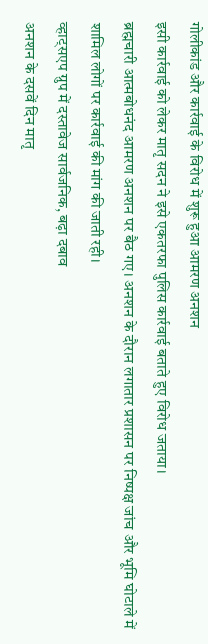गोलीकांड और कार्रवाई के विरोध में शुरू हुआ आमरण अनशन
इसी कार्रवाई को लेकर मातृ सदन ने इसे एकतरफा पुलिस कार्रवाई बताते हुए विरोध जताया।
ब्रह्मचारी आत्मबोधनंद आमरण अनशन पर बैठ गए। अनशन के दौरान लगातार प्रशासन पर निष्पक्ष जांच और भूमि घोटाले में शामिल लोगों पर कार्रवाई की मांग की जाती रही।
व्हाट्सएप ग्रुप में दस्तावेज सार्वजनिक, बढ़ा दबाव
अनशन के दसवें दिन मातृ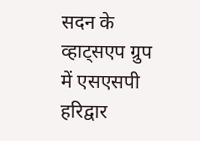सदन के व्हाट्सएप ग्रुप में एसएसपी हरिद्वार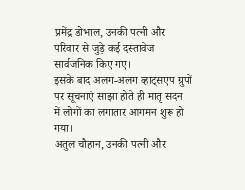प्रमेंद्र डोभाल, उनकी पत्नी और परिवार से जुड़े कई दस्तावेज सार्वजनिक किए गए।
इसके बाद अलग-अलग व्हाट्सएप ग्रुपों पर सूचनाएं साझा होते ही मातृ सदन में लोगों का लगातार आगमन शुरू हो गया।
अतुल चौहान, उनकी पत्नी और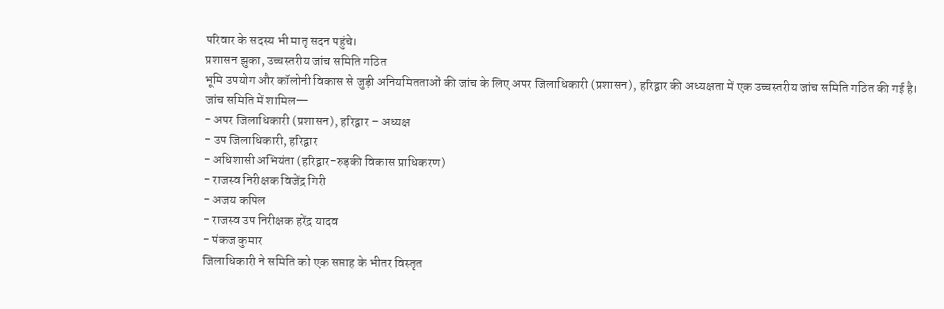परिवार के सदस्य भी मातृ सदन पहुंचे।
प्रशासन झुका, उच्चस्तरीय जांच समिति गठित
भूमि उपयोग और कॉलोनी विकास से जुड़ी अनियमितताओं की जांच के लिए अपर जिलाधिकारी (प्रशासन), हरिद्वार की अध्यक्षता में एक उच्चस्तरीय जांच समिति गठित की गई है।
जांच समिति में शामिल—
- अपर जिलाधिकारी (प्रशासन), हरिद्वार – अध्यक्ष
- उप जिलाधिकारी, हरिद्वार
- अधिशासी अभियंता (हरिद्वार-रुड़की विकास प्राधिकरण)
- राजस्व निरीक्षक विजेंद्र गिरी
- अजय कपिल
- राजस्व उप निरीक्षक हरेंद्र यादव
- पंकज कुमार
जिलाधिकारी ने समिति को एक सप्ताह के भीतर विस्तृत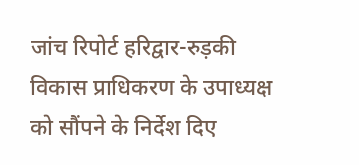जांच रिपोर्ट हरिद्वार-रुड़की विकास प्राधिकरण के उपाध्यक्ष को सौंपने के निर्देश दिए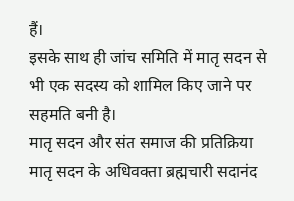हैं।
इसके साथ ही जांच समिति में मातृ सदन से भी एक सदस्य को शामिल किए जाने पर सहमति बनी है।
मातृ सदन और संत समाज की प्रतिक्रिया
मातृ सदन के अधिवक्ता ब्रह्मचारी सदानंद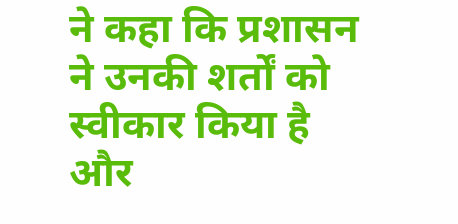ने कहा कि प्रशासन ने उनकी शर्तों को स्वीकार किया है और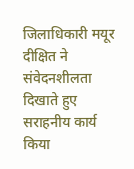जिलाधिकारी मयूर दीक्षित ने संवेदनशीलता दिखाते हुए सराहनीय कार्य किया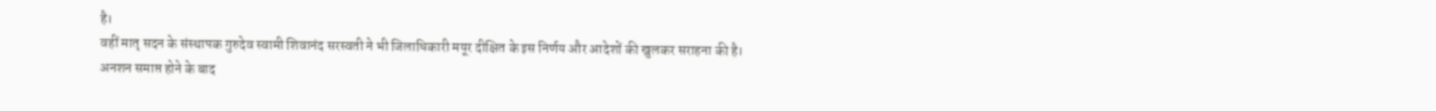है।
वहीं मातृ सदन के संस्थापक गुरुदेव स्वामी शिवानंद सरस्वती ने भी जिलाधिकारी मयूर दीक्षित के इस निर्णय और आदेशों की खुलकर सराहना की है।
अनशन समाप्त होने के बाद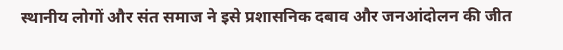स्थानीय लोगों और संत समाज ने इसे प्रशासनिक दबाव और जनआंदोलन की जीत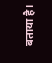बताया है।